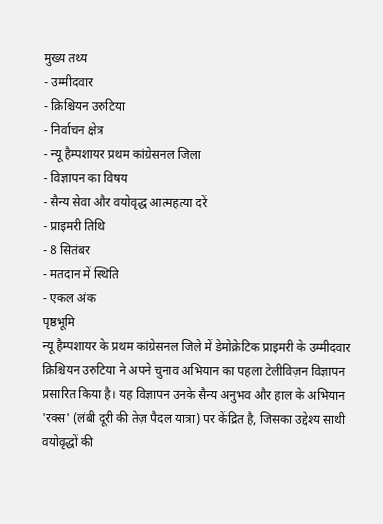मुख्य तथ्य
- उम्मीदवार
- क्रिश्चियन उरुटिया
- निर्वाचन क्षेत्र
- न्यू हैम्पशायर प्रथम कांग्रेसनल जिला
- विज्ञापन का विषय
- सैन्य सेवा और वयोवृद्ध आत्महत्या दरें
- प्राइमरी तिथि
- 8 सितंबर
- मतदान में स्थिति
- एकल अंक
पृष्ठभूमि
न्यू हैम्पशायर के प्रथम कांग्रेसनल जिले में डेमोक्रेटिक प्राइमरी के उम्मीदवार क्रिश्चियन उरुटिया ने अपने चुनाव अभियान का पहला टेलीविज़न विज्ञापन प्रसारित किया है। यह विज्ञापन उनके सैन्य अनुभव और हाल के अभियान 'रक्स' (लंबी दूरी की तेज़ पैदल यात्रा) पर केंद्रित है, जिसका उद्देश्य साथी वयोवृद्धों की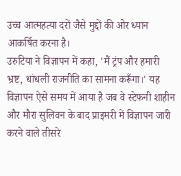उच्च आत्महत्या दरों जैसे मुद्दों की ओर ध्यान आकर्षित करना है।
उरुटिया ने विज्ञापन में कहा, 'मैं ट्रंप और हमारी भ्रष्ट, धांधली राजनीति का सामना करूँगा।' यह विज्ञापन ऐसे समय में आया है जब वे स्टेफनी शाहीन और मौरा सुलिवन के बाद प्राइमरी में विज्ञापन जारी करने वाले तीसरे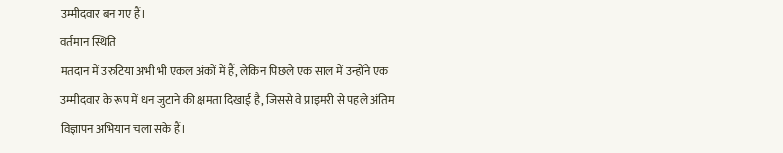उम्मीदवार बन गए हैं।
वर्तमान स्थिति
मतदान में उरुटिया अभी भी एकल अंकों में हैं, लेकिन पिछले एक साल में उन्होंने एक उम्मीदवार के रूप में धन जुटाने की क्षमता दिखाई है, जिससे वे प्राइमरी से पहले अंतिम विज्ञापन अभियान चला सके हैं।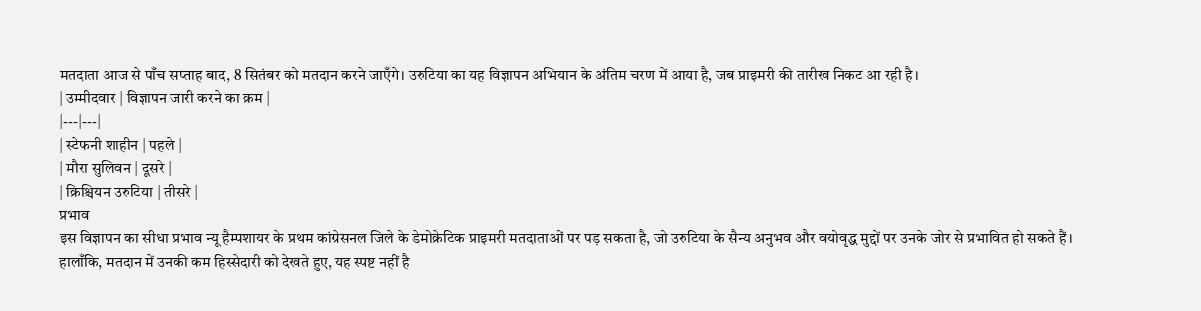मतदाता आज से पाँच सप्ताह बाद, 8 सितंबर को मतदान करने जाएँगे। उरुटिया का यह विज्ञापन अभियान के अंतिम चरण में आया है, जब प्राइमरी की तारीख निकट आ रही है।
| उम्मीदवार | विज्ञापन जारी करने का क्रम |
|---|---|
| स्टेफनी शाहीन | पहले |
| मौरा सुलिवन | दूसरे |
| क्रिश्चियन उरुटिया | तीसरे |
प्रभाव
इस विज्ञापन का सीधा प्रभाव न्यू हैम्पशायर के प्रथम कांग्रेसनल जिले के डेमोक्रेटिक प्राइमरी मतदाताओं पर पड़ सकता है, जो उरुटिया के सैन्य अनुभव और वयोवृद्ध मुद्दों पर उनके जोर से प्रभावित हो सकते हैं।
हालाँकि, मतदान में उनकी कम हिस्सेदारी को देखते हुए, यह स्पष्ट नहीं है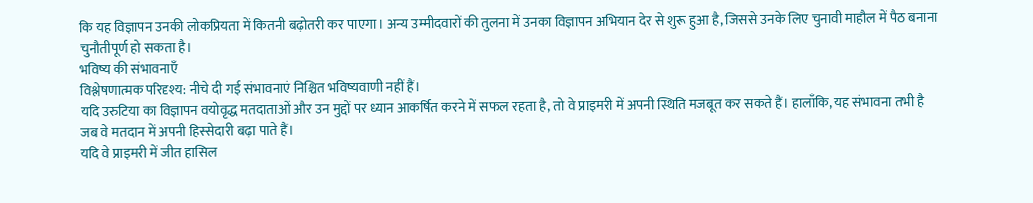कि यह विज्ञापन उनकी लोकप्रियता में कितनी बढ़ोतरी कर पाएगा। अन्य उम्मीदवारों की तुलना में उनका विज्ञापन अभियान देर से शुरू हुआ है, जिससे उनके लिए चुनावी माहौल में पैठ बनाना चुनौतीपूर्ण हो सकता है।
भविष्य की संभावनाएँ
विश्लेषणात्मक परिदृश्य: नीचे दी गई संभावनाएं निश्चित भविष्यवाणी नहीं हैं।
यदि उरुटिया का विज्ञापन वयोवृद्ध मतदाताओं और उन मुद्दों पर ध्यान आकर्षित करने में सफल रहता है, तो वे प्राइमरी में अपनी स्थिति मजबूत कर सकते हैं। हालाँकि, यह संभावना तभी है जब वे मतदान में अपनी हिस्सेदारी बढ़ा पाते हैं।
यदि वे प्राइमरी में जीत हासिल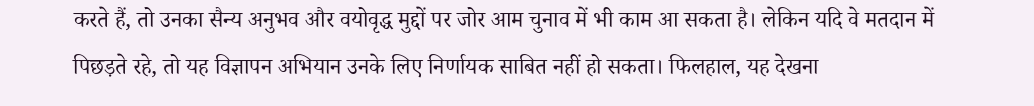करते हैं, तो उनका सैन्य अनुभव और वयोवृद्ध मुद्दों पर जोर आम चुनाव में भी काम आ सकता है। लेकिन यदि वे मतदान में पिछड़ते रहे, तो यह विज्ञापन अभियान उनके लिए निर्णायक साबित नहीं हो सकता। फिलहाल, यह देखना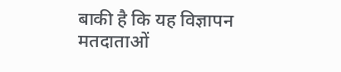बाकी है कि यह विज्ञापन मतदाताओं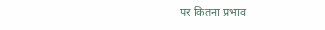पर कितना प्रभाव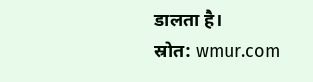डालता है।
स्रोत: wmur.com